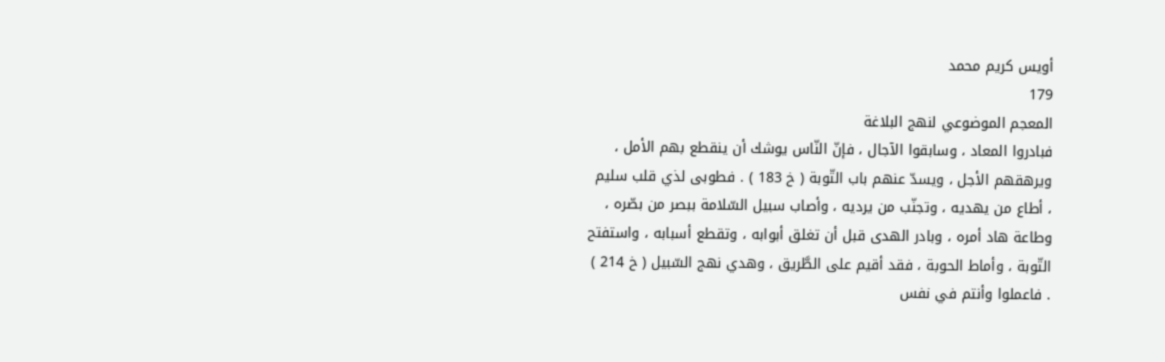أويس كريم محمد
179
المعجم الموضوعي لنهج البلاغة
فبادروا المعاد ، وسابقوا الآجال ، فإنّ النّاس يوشك أن ينقطع بهم الأمل ، ويرهقهم الأجل ، ويسدّ عنهم باب التّوبة ( خ 183 ) . فطوبى لذي قلب سليم ، أطاع من يهديه ، وتجنّب من يرديه ، وأصاب سبيل السّلامة ببصر من بصّره ، وطاعة هاد أمره ، وبادر الهدى قبل أن تغلق أبوابه ، وتقطع أسبابه ، واستفتح التّوبة ، وأماط الحوبة ، فقد أقيم على الطَّريق ، وهدي نهج السّبيل ( خ 214 ) . فاعملوا وأنتم في نفس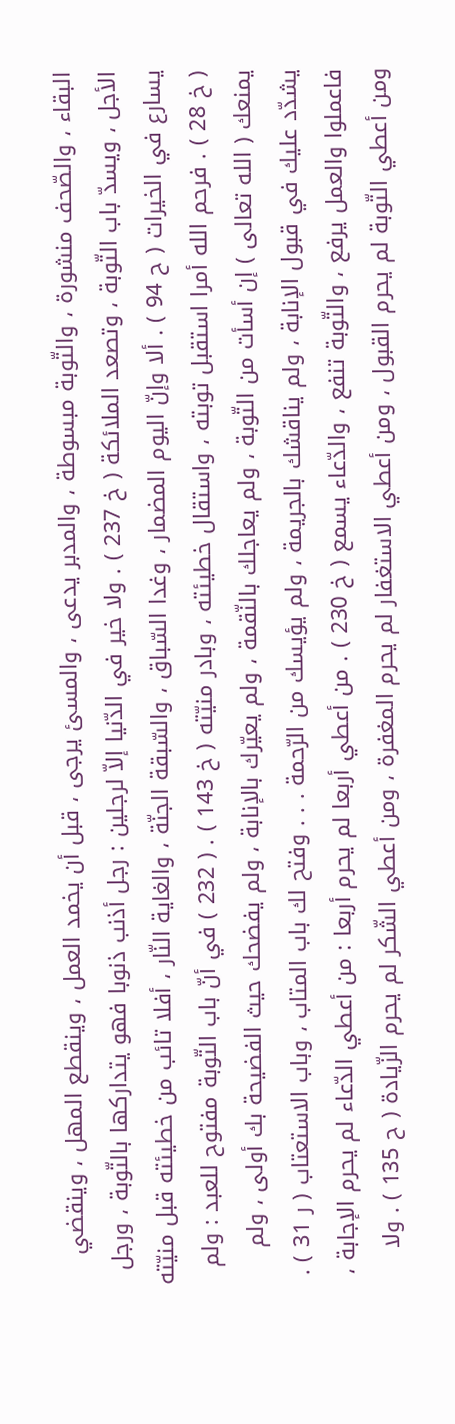البقاء ، والصّحف منشورة ، والتّوبة مبسوطة ، والمدبر يدعى ، والمسئ يرجى ، قبل أن يخمد العمل ، وينقطع المهل ، وينقضي الأجل ، ويسدّ باب التّوبة ، وتصعد الملائكة ( خ 237 ) . ولا خير في الدّنيا إلاّ لرجلين : رجل أذنب ذنوبا فهو يتداركها بالتّوبة ، ورجل يسارع في الخيرات ( ح 94 ) . ألا وإنّ اليوم المضمار ، وغدا السّباق ، والسّبقة الجنّة ، والغاية النّار ، أفلا تائب من خطيئته قبل منيّته ( خ 28 ) . فرحم الله أمرا استقبل توبته ، واستقال خطيئته ، وبادر منيّته ( خ 143 ) . ( 232 ) في أنّ باب التّوبة مفتوح للعبد : ولم يمنعك ( الله تعالى ) إن أسأت من التّوبة ، ولم يعاجلك بالنّقمة ، ولم يعيّرك بالإنابة ، ولم يفضحك حيث الفضيحة بك أولى ، ولم يشدّد عليك في قبول الإنابة ، ولم يناقشك بالجريمة ، ولم يؤيسك من الرّحمة . . . وفتح لك باب المتاب ، وباب الاستعتاب ( ر 31 ) . فاعملوا والعمل يرفع ، والتّوبة تنفع ، والدّعاء يسمع ( خ 230 ) . من أعطي أربعا لم يحرم أربعا : من أعطي الدّعاء لم يحرم الإجابة ، ومن أعطي التّوبة لم يحرم القبول ، ومن أعطي الاستغفار لم يحرم المغفرة ، ومن أعطي الشّكر لم يحرم الزّيادة ( ح 135 ) . ولا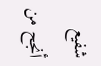شفيع أنجح من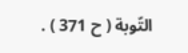التّوبة ( ح 371 ) .